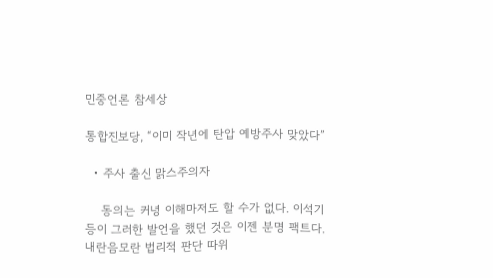민중언론 참세상

통합진보당, “이미 작년에 탄압 예방주사 맞았다”

  • 주사 출신 맑스주의자

    동의는 커녕 이해마저도 할 수가 없다. 이석기 등이 그러한 발언을 했던 것은 이젠 분명 팩트다. 내란음모란 법리적 판단 따위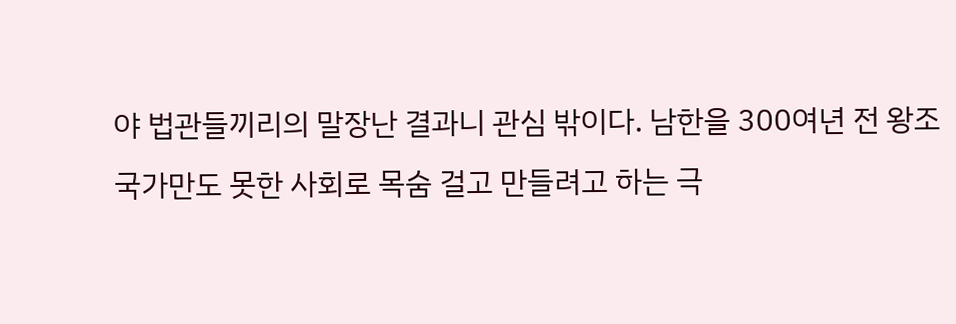야 법관들끼리의 말장난 결과니 관심 밖이다. 남한을 300여년 전 왕조국가만도 못한 사회로 목숨 걸고 만들려고 하는 극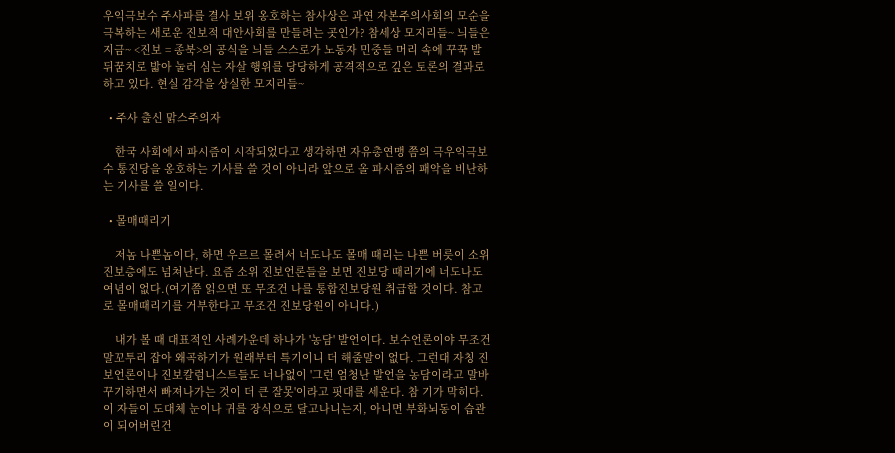우익극보수 주사파를 결사 보위 옹호하는 참사상은 과연 자본주의사회의 모순을 극복하는 새로운 진보적 대안사회를 만들려는 곳인가? 참세상 모지리들~ 늬들은 지금~ <진보 = 종북>의 공식을 늬들 스스로가 노동자 민중들 머리 속에 꾸꾹 발 뒤꿈치로 밟아 눌러 심는 자살 행위를 당당하게 공격적으로 깊은 토론의 결과로 하고 있다. 현실 감각을 상실한 모지리들~

  • 주사 출신 맑스주의자

    한국 사회에서 파시즘이 시작되었다고 생각하면 자유총연맹 쯤의 극우익극보수 통진당을 옹호하는 기사를 쓸 것이 아니라 앞으로 올 파시즘의 패악을 비난하는 기사를 쓸 일이다.

  • 몰매때리기

    저놈 나쁜놈이다, 하면 우르르 몰려서 너도나도 몰매 때리는 나쁜 버릇이 소위 진보층에도 넘쳐난다. 요즘 소위 진보언론들을 보면 진보당 때리기에 너도나도 여념이 없다.(여기쯤 읽으면 또 무조건 나를 통합진보당원 취급할 것이다. 참고로 몰매때리기를 거부한다고 무조건 진보당원이 아니다.)

    내가 볼 때 대표적인 사례가운데 하나가 '농담' 발언이다. 보수언론이야 무조건 말꼬투리 잡아 왜곡하기가 원래부터 특기이니 더 해줄말이 없다. 그런대 자칭 진보언론이나 진보칼럼니스트들도 너나없이 '그런 엄청난 발언을 농담이라고 말바꾸기하면서 빠져나가는 것이 더 큰 잘못'이라고 핏대를 세운다. 참 기가 막히다. 이 자들이 도대체 눈이나 귀를 장식으로 달고나니는지, 아니면 부화뇌동이 습관이 되어버린건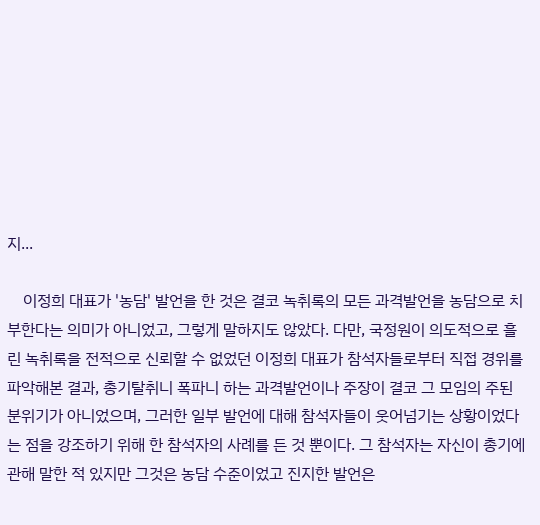지...

    이정희 대표가 '농담' 발언을 한 것은 결코 녹취록의 모든 과격발언을 농담으로 치부한다는 의미가 아니었고, 그렇게 말하지도 않았다. 다만, 국정원이 의도적으로 흘린 녹취록을 전적으로 신뢰할 수 없었던 이정희 대표가 참석자들로부터 직접 경위를 파악해본 결과, 총기탈취니 폭파니 하는 과격발언이나 주장이 결코 그 모임의 주된 분위기가 아니었으며, 그러한 일부 발언에 대해 참석자들이 웃어넘기는 상황이었다는 점을 강조하기 위해 한 참석자의 사례를 든 것 뿐이다. 그 참석자는 자신이 총기에 관해 말한 적 있지만 그것은 농담 수준이었고 진지한 발언은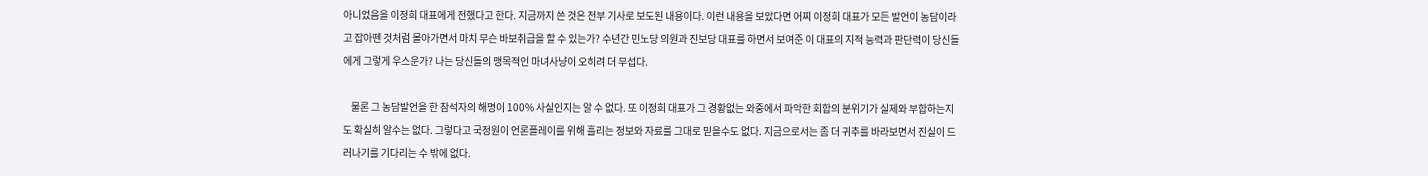아니었음을 이정희 대표에게 전했다고 한다. 지금까지 쓴 것은 전부 기사로 보도된 내용이다. 이런 내용을 보았다면 어찌 이정희 대표가 모든 발언이 농담이라고 잡아뗀 것처럼 몰아가면서 마치 무슨 바보취급을 할 수 있는가? 수년간 민노당 의원과 진보당 대표를 하면서 보여준 이 대표의 지적 능력과 판단력이 당신들에게 그렇게 우스운가? 나는 당신들의 맹목적인 마녀사냥이 오히려 더 무섭다.

    물론 그 농담발언을 한 참석자의 해명이 100% 사실인지는 알 수 없다. 또 이정희 대표가 그 경황없는 와중에서 파악한 회합의 분위기가 실제와 부합하는지도 확실히 알수는 없다. 그렇다고 국정원이 언론플레이를 위해 흘리는 정보와 자료를 그대로 믿을수도 없다. 지금으로서는 좀 더 귀추를 바라보면서 진실이 드러나기를 기다리는 수 밖에 없다.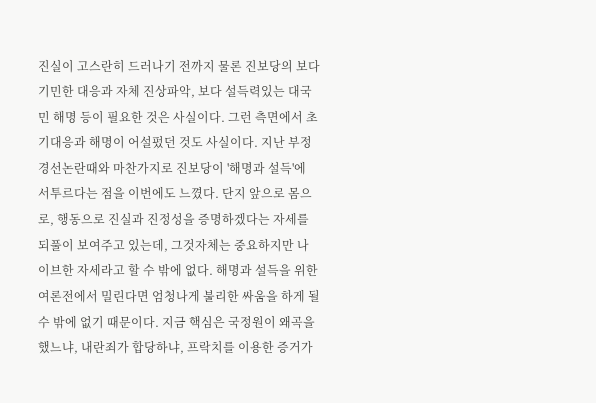진실이 고스란히 드러나기 전까지 물론 진보당의 보다 기민한 대응과 자체 진상파악, 보다 설득력있는 대국민 해명 등이 필요한 것은 사실이다. 그런 측면에서 초기대응과 해명이 어설펐던 것도 사실이다. 지난 부정경선논란때와 마찬가지로 진보당이 '해명과 설득'에 서투르다는 점을 이번에도 느꼈다. 단지 앞으로 몸으로, 행동으로 진실과 진정성을 증명하겠다는 자세를 되풀이 보여주고 있는데, 그것자체는 중요하지만 나이브한 자세라고 할 수 밖에 없다. 해명과 설득을 위한 여론전에서 밀린다면 엄청나게 불리한 싸움을 하게 될 수 밖에 없기 때문이다. 지금 핵심은 국정원이 왜곡을 했느냐, 내란죄가 합당하냐, 프락치를 이용한 증거가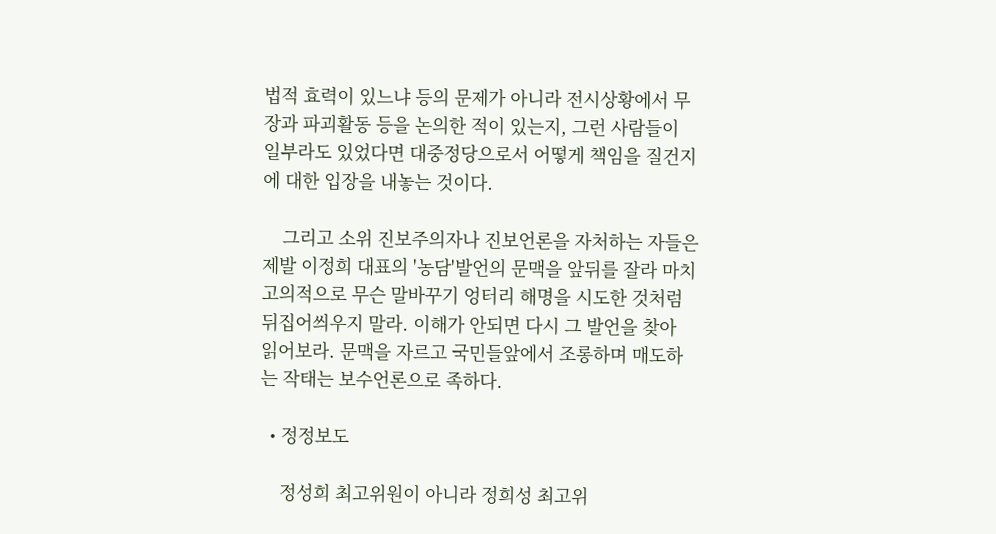법적 효력이 있느냐 등의 문제가 아니라 전시상황에서 무장과 파괴활동 등을 논의한 적이 있는지, 그런 사람들이 일부라도 있었다면 대중정당으로서 어떻게 책임을 질건지에 대한 입장을 내놓는 것이다.

    그리고 소위 진보주의자나 진보언론을 자처하는 자들은 제발 이정희 대표의 '농담'발언의 문맥을 앞뒤를 잘라 마치 고의적으로 무슨 말바꾸기 엉터리 해명을 시도한 것처럼 뒤집어씌우지 말라. 이해가 안되면 다시 그 발언을 찾아 읽어보라. 문맥을 자르고 국민들앞에서 조롱하며 매도하는 작태는 보수언론으로 족하다.

  • 정정보도

    정성희 최고위원이 아니라 정희성 최고위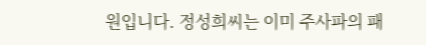원입니다. 정성희씨는 이미 주사파의 패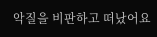악질을 비판하고 떠났어요